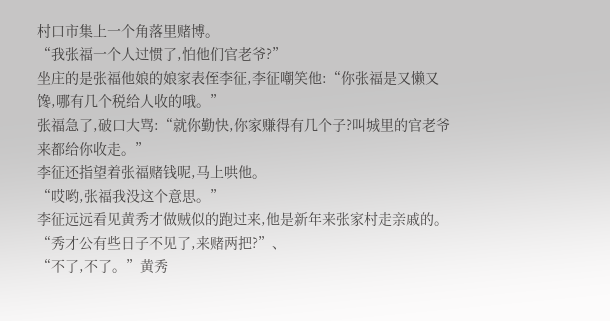村口市集上一个角落里赌博。
“我张福一个人过惯了,怕他们官老爷?”
坐庄的是张福他娘的娘家表侄李征,李征嘲笑他:“你张福是又懒又馋,哪有几个税给人收的哦。”
张福急了,破口大骂:“就你勤快,你家赚得有几个子?叫城里的官老爷来都给你收走。”
李征还指望着张福赌钱呢,马上哄他。
“哎哟,张福我没这个意思。”
李征远远看见黄秀才做贼似的跑过来,他是新年来张家村走亲戚的。
“秀才公有些日子不见了,来赌两把?”、
“不了,不了。”黄秀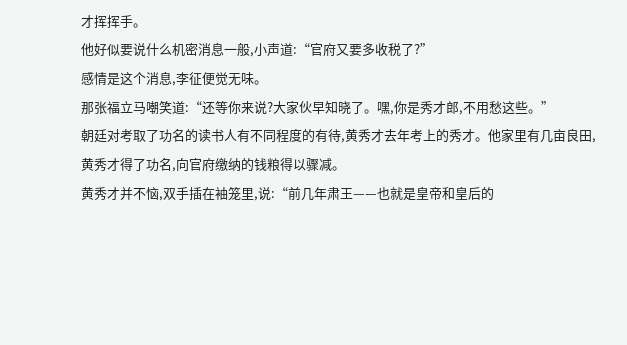才挥挥手。
他好似要说什么机密消息一般,小声道:“官府又要多收税了?”
感情是这个消息,李征便觉无味。
那张福立马嘲笑道:“还等你来说?大家伙早知晓了。嘿,你是秀才郎,不用愁这些。”
朝廷对考取了功名的读书人有不同程度的有待,黄秀才去年考上的秀才。他家里有几亩良田,黄秀才得了功名,向官府缴纳的钱粮得以骤减。
黄秀才并不恼,双手插在袖笼里,说:“前几年肃王——也就是皇帝和皇后的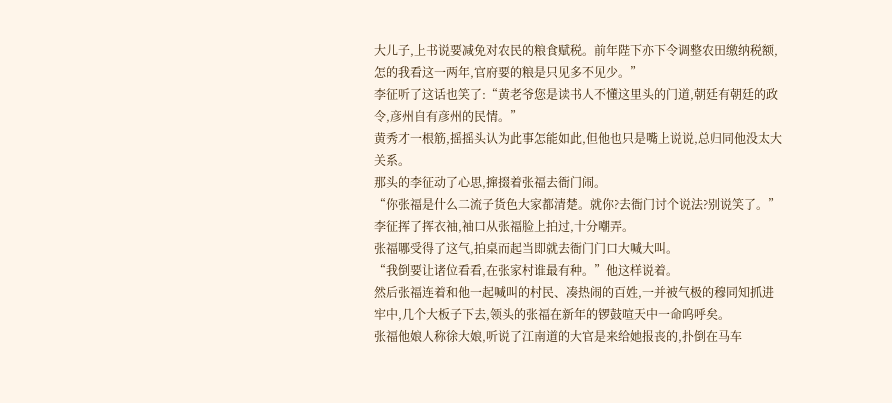大儿子,上书说要减免对农民的粮食赋税。前年陛下亦下令调整农田缴纳税额,怎的我看这一两年,官府要的粮是只见多不见少。”
李征听了这话也笑了:“黄老爷您是读书人不懂这里头的门道,朝廷有朝廷的政令,彦州自有彦州的民情。”
黄秀才一根筋,摇摇头认为此事怎能如此,但他也只是嘴上说说,总归同他没太大关系。
那头的李征动了心思,撺掇着张福去衙门闹。
“你张福是什么二流子货色大家都清楚。就你?去衙门讨个说法?别说笑了。”李征挥了挥衣袖,袖口从张福脸上拍过,十分嘲弄。
张福哪受得了这气,拍桌而起当即就去衙门门口大喊大叫。
“我倒要让诸位看看,在张家村谁最有种。”他这样说着。
然后张福连着和他一起喊叫的村民、凑热闹的百姓,一并被气极的穆同知抓进牢中,几个大板子下去,领头的张福在新年的锣鼓喧天中一命呜呼矣。
张福他娘人称徐大娘,听说了江南道的大官是来给她报丧的,扑倒在马车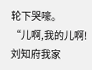轮下哭嚎。
“儿啊,我的儿啊!刘知府我家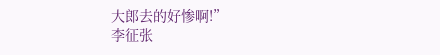大郎去的好惨啊!”
李征张